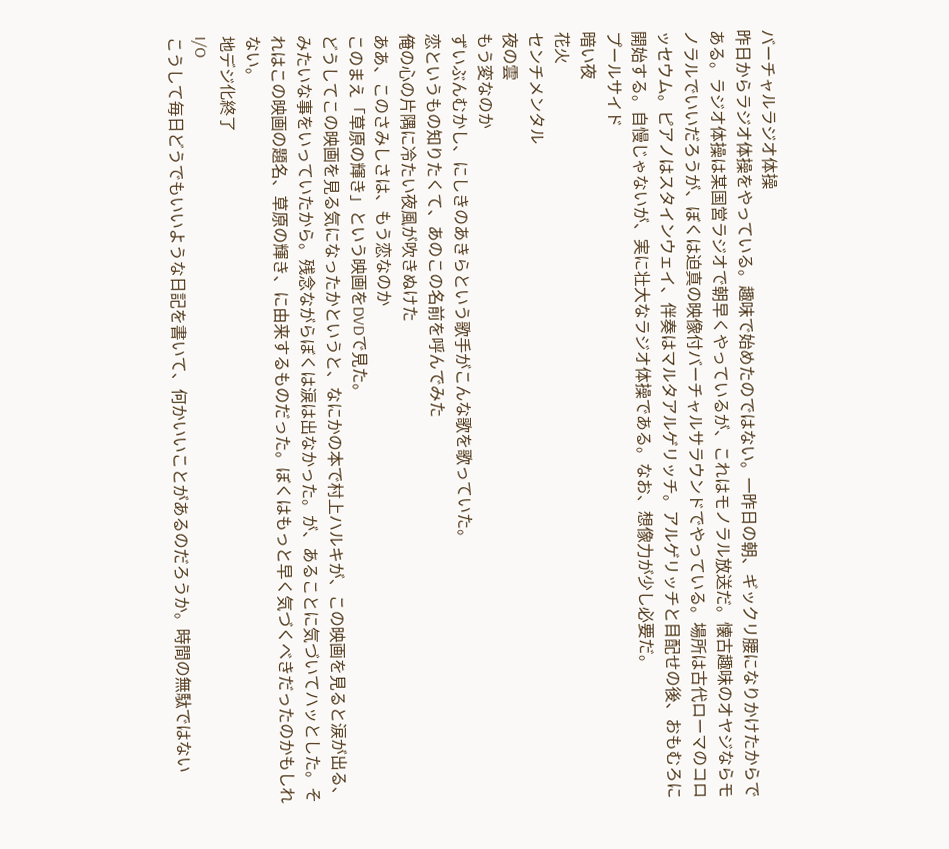バーチャルラジオ体操
昨日からラジオ体操をやっている。趣味で始めたのではない。一昨日の朝、ギックリ腰になりかけたからである。ラジオ体操は某国営ラジオで朝早くやっているが、これはモノラル放送だ。懐古趣味のオヤジならモノラルでいいだろうが、ぼくは迫真の映像付バーチャルサラウンドでやっている。場所は古代ローマのコロッセウム。ピアノはスタインウェイ、伴奏はマルタアルゲリッチ。アルゲリッチと目配せの後、おもむろに開始する。自慢じゃないが、実に壮大なラジオ体操である。なお、想像力が少し必要だ。
プールサイド
暗い夜
花火
センチメンタル
夜の雲
もう変なのか
ずいぶんむかし、にしきのあきらという歌手がこんな歌を歌っていた。
恋というもの知りたくて、あのこの名前を呼んでみた
俺の心の片隅に冷たい夜風が吹きぬけた
ああ、このさみしさは、もう恋なのか
このまえ「草原の輝き」という映画をDVDで見た。
どうしてこの映画を見る気になったかというと、なにかの本で村上ハルキが、この映画を見ると涙が出る、みたいな事をいっていたから。残念ながらぼくは涙は出なかった。が、あることに気づいてハッとした。それはこの映画の題名、草原の輝き、に由来するものだった。ぼくはもっと早く気づくべきだったのかもしれない。
地デジ化終了
I/O
こうして毎日どうでもいいような日記を書いて、何かいいことがあるのだろうか。時間の無駄ではない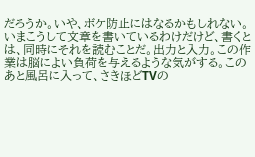だろうか。いや、ボケ防止にはなるかもしれない。いまこうして文章を書いているわけだけど、書くとは、同時にそれを読むことだ。出力と入力。この作業は脳によい負荷を与えるような気がする。このあと風呂に入って、さきほどTVの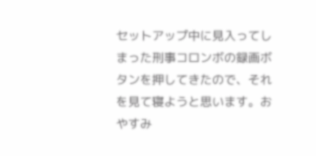セットアップ中に見入ってしまった刑事コロンボの録画ボタンを押してきたので、それを見て寝ようと思います。おやすみ